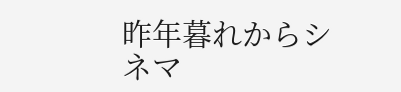昨年暮れからシネマ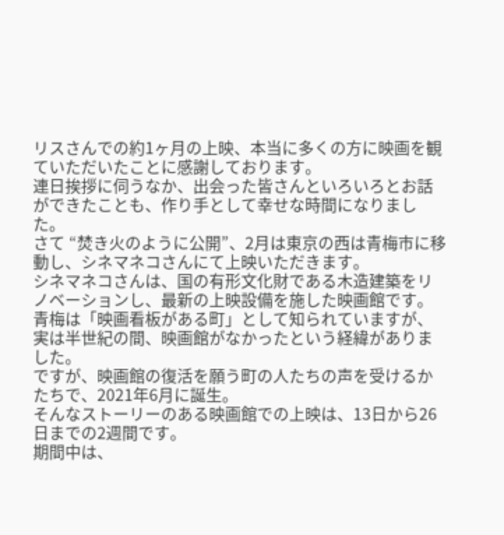リスさんでの約1ヶ月の上映、本当に多くの方に映画を観ていただいたことに感謝しております。
連日挨拶に伺うなか、出会った皆さんといろいろとお話ができたことも、作り手として幸せな時間になりました。
さて “焚き火のように公開”、2月は東京の西は青梅市に移動し、シネマネコさんにて上映いただきます。
シネマネコさんは、国の有形文化財である木造建築をリノベーションし、最新の上映設備を施した映画館です。
青梅は「映画看板がある町」として知られていますが、実は半世紀の間、映画館がなかったという経緯がありました。
ですが、映画館の復活を願う町の人たちの声を受けるかたちで、2021年6月に誕生。
そんなストーリーのある映画館での上映は、13日から26日までの2週間です。
期間中は、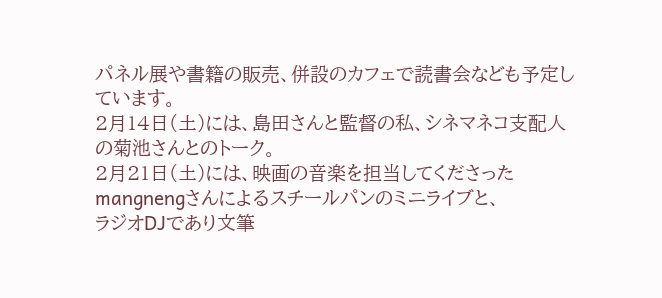パネル展や書籍の販売、併設のカフェで読書会なども予定しています。
2月14日(土)には、島田さんと監督の私、シネマネコ支配人の菊池さんとのトーク。
2月21日(土)には、映画の音楽を担当してくださったmangnengさんによるスチールパンのミニライブと、
ラジオDJであり文筆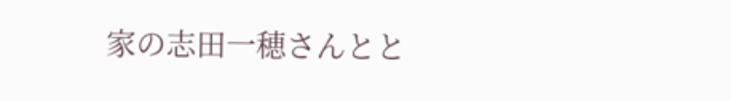家の志田一穂さんとと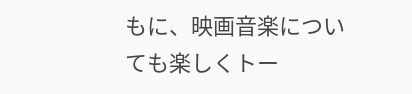もに、映画音楽についても楽しくトー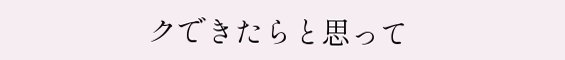クできたらと思って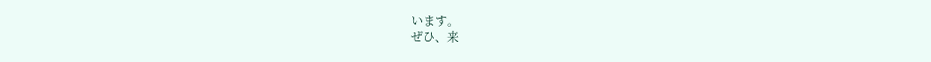います。
ぜひ、来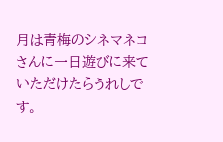月は青梅のシネマネコさんに一日遊びに来ていただけたらうれしです。